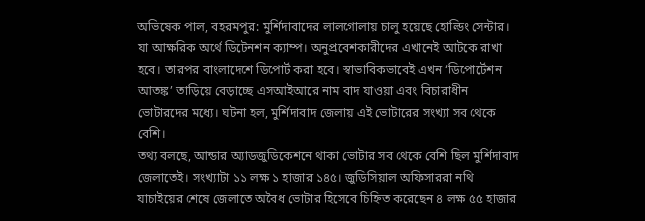অভিষেক পাল, বহরমপুর: মুর্শিদাবাদের লালগোলায় চালু হয়েছে হোল্ডিং সেন্টার। যা আক্ষরিক অর্থে ডিটেনশন ক্যাম্প। অনুপ্রবেশকারীদের এখানেই আটকে রাখা হবে। তারপর বাংলাদেশে ডিপোর্ট করা হবে। স্বাভাবিকভাবেই এখন ‘ডিপোর্টেশন আতঙ্ক’ তাড়িয়ে বেড়াচ্ছে এসআইআরে নাম বাদ যাওয়া এবং বিচারাধীন ভোটারদের মধ্যে। ঘটনা হল, মুর্শিদাবাদ জেলায় এই ভোটারের সংখ্যা সব থেকে বেশি।
তথ্য বলছে, আন্ডার অ্যাডজুডিকেশনে থাকা ভোটার সব থেকে বেশি ছিল মুর্শিদাবাদ জেলাতেই। সংখ্যাটা ১১ লক্ষ ১ হাজার ১৪৫। জুডিসিয়াল অফিসাররা নথি যাচাইয়ের শেষে জেলাতে অবৈধ ভোটার হিসেবে চিহ্নিত করেছেন ৪ লক্ষ ৫৫ হাজার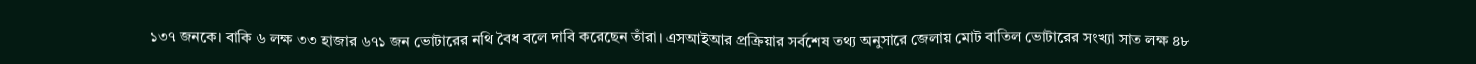১৩৭ জনকে। বাকি ৬ লক্ষ ৩৩ হাজার ৬৭১ জন ভোটারের নথি বৈধ বলে দাবি করেছেন তাঁরা। এসআইআর প্রক্রিয়ার সর্বশেষ তথ্য অনুসারে জেলায় মোট বাতিল ভোটারের সংখ্যা সাত লক্ষ ৪৮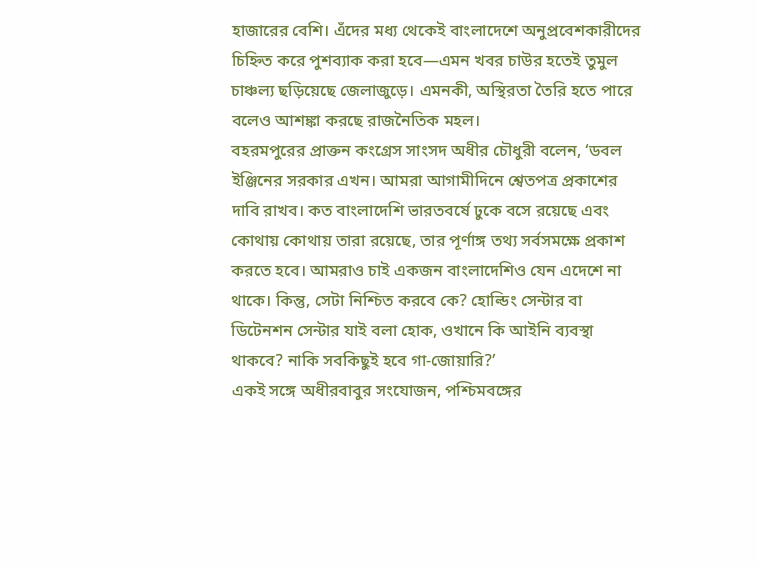হাজারের বেশি। এঁদের মধ্য থেকেই বাংলাদেশে অনুপ্রবেশকারীদের চিহ্নিত করে পুশব্যাক করা হবে—এমন খবর চাউর হতেই তুমুল চাঞ্চল্য ছড়িয়েছে জেলাজুড়ে। এমনকী, অস্থিরতা তৈরি হতে পারে বলেও আশঙ্কা করছে রাজনৈতিক মহল।
বহরমপুরের প্রাক্তন কংগ্রেস সাংসদ অধীর চৌধুরী বলেন, ‘ডবল ইঞ্জিনের সরকার এখন। আমরা আগামীদিনে শ্বেতপত্র প্রকাশের দাবি রাখব। কত বাংলাদেশি ভারতবর্ষে ঢুকে বসে রয়েছে এবং কোথায় কোথায় তারা রয়েছে, তার পূর্ণাঙ্গ তথ্য সর্বসমক্ষে প্রকাশ করতে হবে। আমরাও চাই একজন বাংলাদেশিও যেন এদেশে না থাকে। কিন্তু, সেটা নিশ্চিত করবে কে? হোল্ডিং সেন্টার বা ডিটেনশন সেন্টার যাই বলা হোক, ওখানে কি আইনি ব্যবস্থা থাকবে? নাকি সবকিছুই হবে গা-জোয়ারি?’
একই সঙ্গে অধীরবাবুর সংযোজন, পশ্চিমবঙ্গের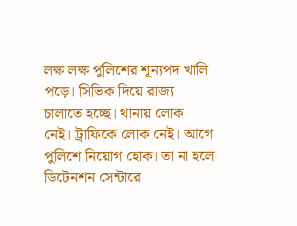লক্ষ লক্ষ পুলিশের শূন্যপদ খালি পড়ে। সিভিক দিয়ে রাজ্য চালাতে হচ্ছে। থানায় লোক নেই। ট্রাফিকে লোক নেই। আগে পুলিশে নিয়োগ হোক। তা না হলে ডিটেনশন সেন্টারে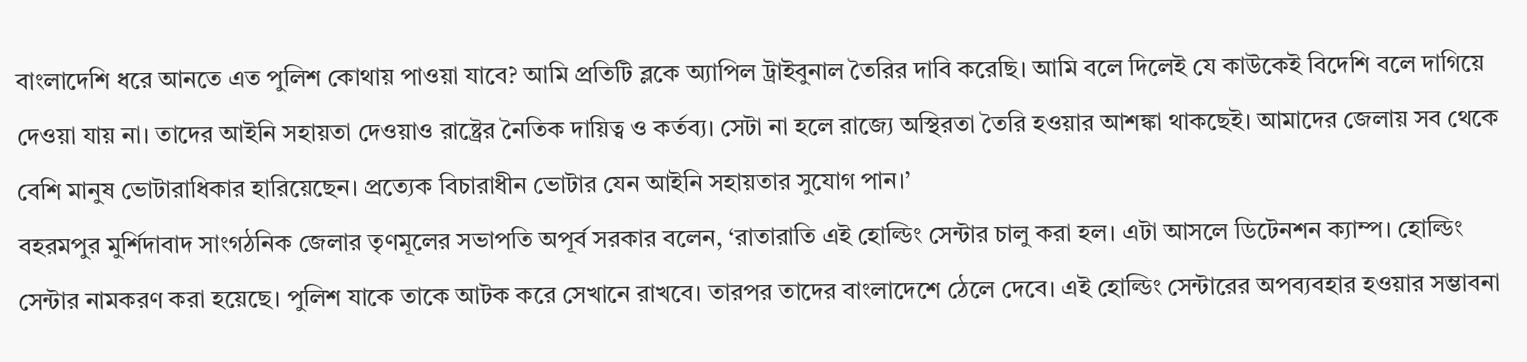বাংলাদেশি ধরে আনতে এত পুলিশ কোথায় পাওয়া যাবে? আমি প্রতিটি ব্লকে অ্যাপিল ট্রাইবুনাল তৈরির দাবি করেছি। আমি বলে দিলেই যে কাউকেই বিদেশি বলে দাগিয়ে দেওয়া যায় না। তাদের আইনি সহায়তা দেওয়াও রাষ্ট্রের নৈতিক দায়িত্ব ও কর্তব্য। সেটা না হলে রাজ্যে অস্থিরতা তৈরি হওয়ার আশঙ্কা থাকছেই। আমাদের জেলায় সব থেকে বেশি মানুষ ভোটারাধিকার হারিয়েছেন। প্রত্যেক বিচারাধীন ভোটার যেন আইনি সহায়তার সুযোগ পান।’
বহরমপুর মুর্শিদাবাদ সাংগঠনিক জেলার তৃণমূলের সভাপতি অপূর্ব সরকার বলেন, ‘রাতারাতি এই হোল্ডিং সেন্টার চালু করা হল। এটা আসলে ডিটেনশন ক্যাম্প। হোল্ডিং সেন্টার নামকরণ করা হয়েছে। পুলিশ যাকে তাকে আটক করে সেখানে রাখবে। তারপর তাদের বাংলাদেশে ঠেলে দেবে। এই হোল্ডিং সেন্টারের অপব্যবহার হওয়ার সম্ভাবনা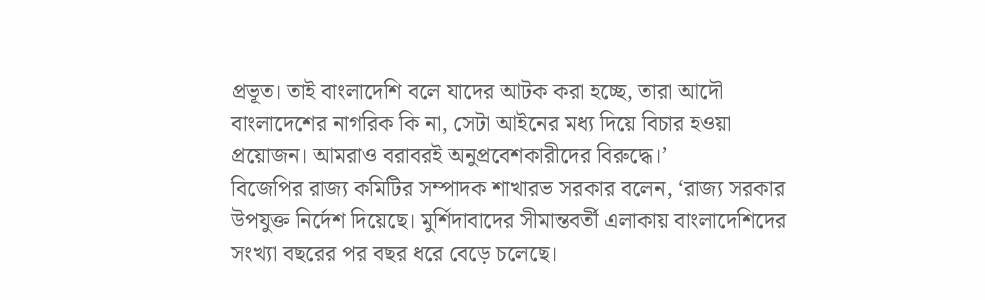প্রভূত। তাই বাংলাদেশি বলে যাদের আটক করা হচ্ছে, তারা আদৌ বাংলাদেশের নাগরিক কি না, সেটা আইনের মধ্য দিয়ে বিচার হওয়া প্রয়োজন। আমরাও বরাবরই অনুপ্রবেশকারীদের বিরুদ্ধে।’
বিজেপির রাজ্য কমিটির সম্পাদক শাখারভ সরকার বলেন, ‘রাজ্য সরকার উপযুক্ত নির্দেশ দিয়েছে। মুর্শিদাবাদের সীমান্তবর্তী এলাকায় বাংলাদেশিদের সংখ্যা বছরের পর বছর ধরে বেড়ে চলেছে।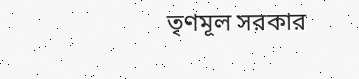তৃণমূল সরকার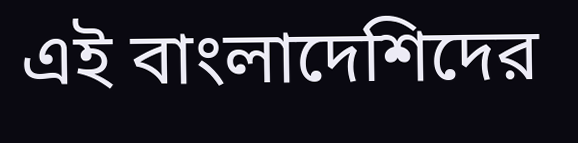এই বাংলাদেশিদের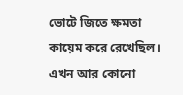ভোটে জিতে ক্ষমতা কায়েম করে রেখেছিল। এখন আর কোনো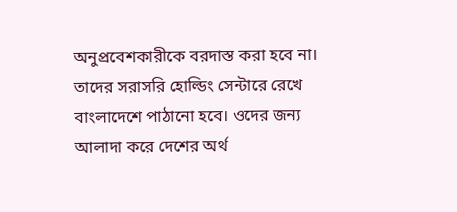অনুপ্রবেশকারীকে বরদাস্ত করা হবে না। তাদের সরাসরি হোল্ডিং সেন্টারে রেখে বাংলাদেশে পাঠানো হবে। ওদের জন্য আলাদা করে দেশের অর্থ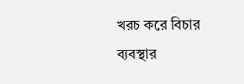খরচ করে বিচার ব্যবস্থার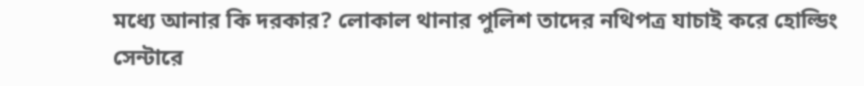মধ্যে আনার কি দরকার? লোকাল থানার পুলিশ তাদের নথিপত্র যাচাই করে হোল্ডিং সেন্টারে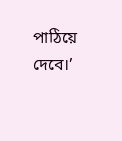পাঠিয়ে দেবে।’